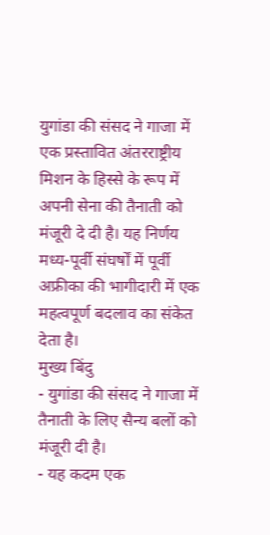युगांडा की संसद ने गाजा में एक प्रस्तावित अंतरराष्ट्रीय मिशन के हिस्से के रूप में अपनी सेना की तैनाती को मंजूरी दे दी है। यह निर्णय मध्य-पूर्वी संघर्षों में पूर्वी अफ्रीका की भागीदारी में एक महत्वपूर्ण बदलाव का संकेत देता है।
मुख्य बिंदु
- युगांडा की संसद ने गाजा में तैनाती के लिए सैन्य बलों को मंजूरी दी है।
- यह कदम एक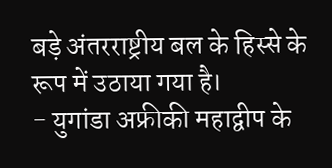बड़े अंतरराष्ट्रीय बल के हिस्से के रूप में उठाया गया है।
- युगांडा अफ्रीकी महाद्वीप के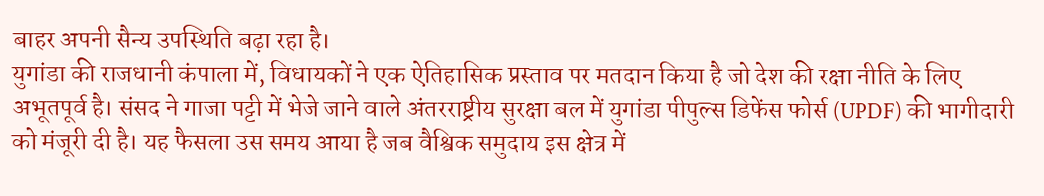बाहर अपनी सैन्य उपस्थिति बढ़ा रहा है।
युगांडा की राजधानी कंपाला में, विधायकों ने एक ऐतिहासिक प्रस्ताव पर मतदान किया है जो देश की रक्षा नीति के लिए अभूतपूर्व है। संसद ने गाजा पट्टी में भेजे जाने वाले अंतरराष्ट्रीय सुरक्षा बल में युगांडा पीपुल्स डिफेंस फोर्स (UPDF) की भागीदारी को मंजूरी दी है। यह फैसला उस समय आया है जब वैश्विक समुदाय इस क्षेत्र में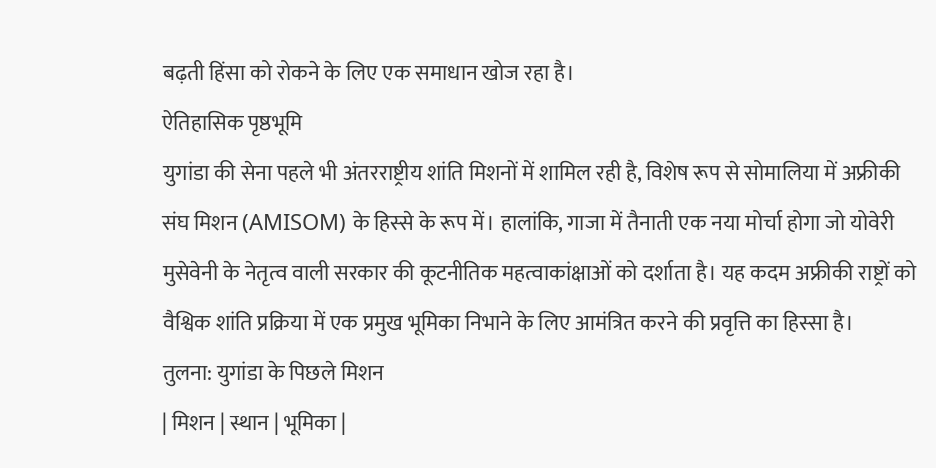बढ़ती हिंसा को रोकने के लिए एक समाधान खोज रहा है।
ऐतिहासिक पृष्ठभूमि
युगांडा की सेना पहले भी अंतरराष्ट्रीय शांति मिशनों में शामिल रही है, विशेष रूप से सोमालिया में अफ्रीकी संघ मिशन (AMISOM) के हिस्से के रूप में। हालांकि, गाजा में तैनाती एक नया मोर्चा होगा जो योवेरी मुसेवेनी के नेतृत्व वाली सरकार की कूटनीतिक महत्वाकांक्षाओं को दर्शाता है। यह कदम अफ्रीकी राष्ट्रों को वैश्विक शांति प्रक्रिया में एक प्रमुख भूमिका निभाने के लिए आमंत्रित करने की प्रवृत्ति का हिस्सा है।
तुलना: युगांडा के पिछले मिशन
| मिशन | स्थान | भूमिका |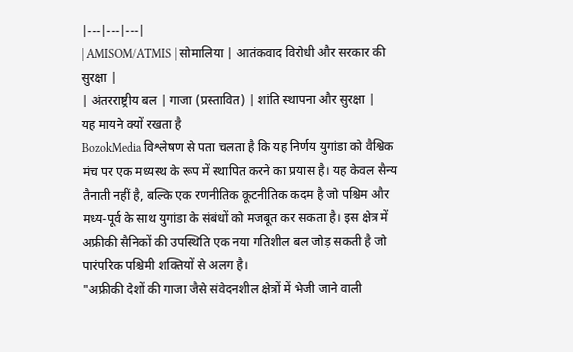|---|---|---|
| AMISOM/ATMIS | सोमालिया | आतंकवाद विरोधी और सरकार की सुरक्षा |
| अंतरराष्ट्रीय बल | गाजा (प्रस्तावित) | शांति स्थापना और सुरक्षा |
यह मायने क्यों रखता है
BozokMedia विश्लेषण से पता चलता है कि यह निर्णय युगांडा को वैश्विक मंच पर एक मध्यस्थ के रूप में स्थापित करने का प्रयास है। यह केवल सैन्य तैनाती नहीं है, बल्कि एक रणनीतिक कूटनीतिक कदम है जो पश्चिम और मध्य-पूर्व के साथ युगांडा के संबंधों को मजबूत कर सकता है। इस क्षेत्र में अफ्रीकी सैनिकों की उपस्थिति एक नया गतिशील बल जोड़ सकती है जो पारंपरिक पश्चिमी शक्तियों से अलग है।
"अफ्रीकी देशों की गाजा जैसे संवेदनशील क्षेत्रों में भेजी जाने वाली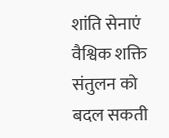शांति सेनाएं वैश्विक शक्ति संतुलन को बदल सकती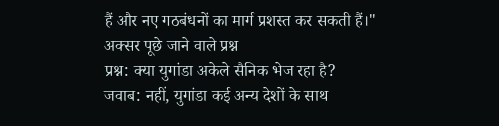हैं और नए गठबंधनों का मार्ग प्रशस्त कर सकती हैं।"
अक्सर पूछे जाने वाले प्रश्न
प्रश्न: क्या युगांडा अकेले सैनिक भेज रहा है?
जवाब: नहीं, युगांडा कई अन्य देशों के साथ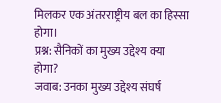मिलकर एक अंतरराष्ट्रीय बल का हिस्सा होगा।
प्रश्न: सैनिकों का मुख्य उद्देश्य क्या होगा?
जवाब: उनका मुख्य उद्देश्य संघर्ष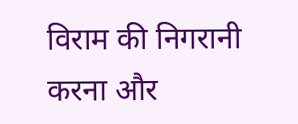विराम की निगरानी करना और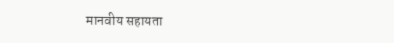मानवीय सहायता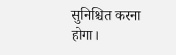सुनिश्चित करना होगा।